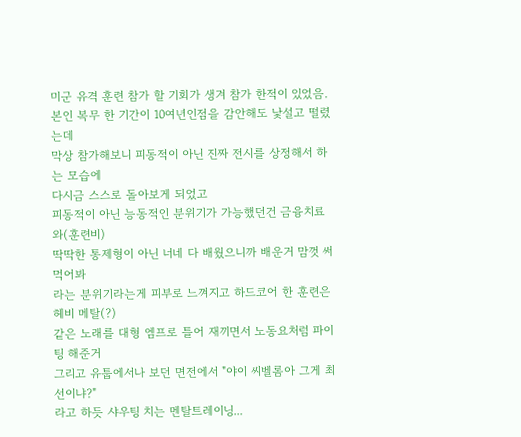미군 유격 훈련 참가 할 기회가 생겨 참가 한적이 있었음.
본인 복무 한 기간이 10여년인점을 감안해도 낯설고 떨렸는데
막상 참가해보니 피동적이 아닌 진짜 전시를 상정해서 하는 모습에
다시금 스스로 돌아보게 되었고
피동적이 아닌 능동적인 분위기가 가능했던건 금융치료와(훈련비)
딱딱한 통제형이 아닌 너네 다 배웠으니까 배운거 맘껏 써먹어봐
라는 분위기라는게 피부로 느껴지고 하드코어 한 훈련은 헤비 메탈(?)
같은 노래를 대형 엠프로 틀어 재끼면서 노동요처럼 파이팅 해준거
그리고 유툽에서나 보던 면전에서 "야이 씨벨롬아 그게 최선이냐?"
라고 하듯 샤우팅 치는 멘탈트레이닝...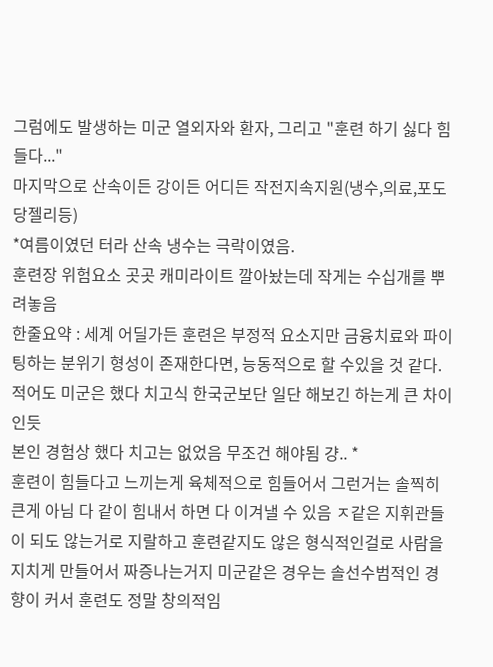그럼에도 발생하는 미군 열외자와 환자, 그리고 "훈련 하기 싫다 힘들다..."
마지막으로 산속이든 강이든 어디든 작전지속지원(냉수,의료,포도당젤리등)
*여름이였던 터라 산속 냉수는 극락이였음.
훈련장 위험요소 곳곳 캐미라이트 깔아놨는데 작게는 수십개를 뿌려놓음
한줄요약 : 세계 어딜가든 훈련은 부정적 요소지만 금융치료와 파이팅하는 분위기 형성이 존재한다면, 능동적으로 할 수있을 것 같다.
적어도 미군은 했다 치고식 한국군보단 일단 해보긴 하는게 큰 차이인듯
본인 경험상 했다 치고는 없었음 무조건 해야됨 걍.. *
훈련이 힘들다고 느끼는게 육체적으로 힘들어서 그런거는 솔찍히 큰게 아님 다 같이 힘내서 하면 다 이겨낼 수 있음 ㅈ같은 지휘관들이 되도 않는거로 지랄하고 훈련같지도 않은 형식적인걸로 사람을 지치게 만들어서 짜증나는거지 미군같은 경우는 솔선수범적인 경향이 커서 훈련도 정말 창의적임